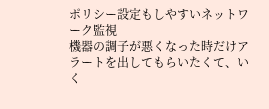ポリシー設定もしやすいネットワーク監視
機器の調子が悪くなった時だけアラートを出してもらいたくて、いく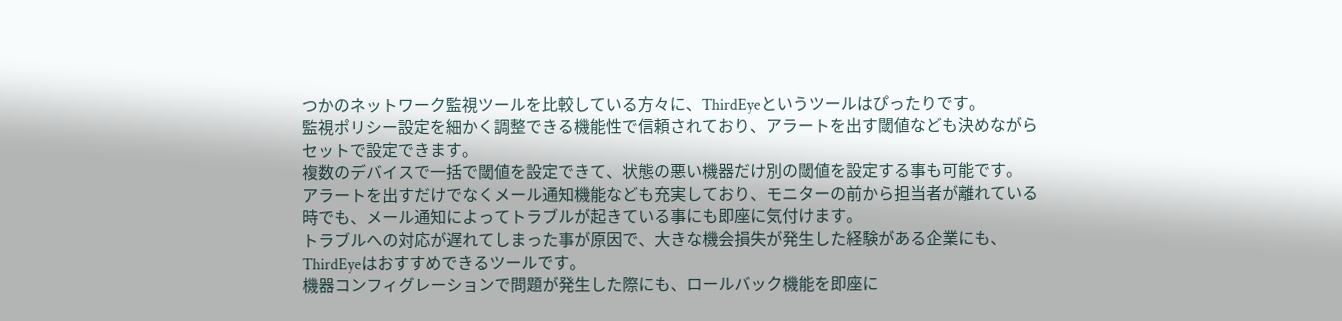つかのネットワーク監視ツールを比較している方々に、ThirdEyeというツールはぴったりです。
監視ポリシー設定を細かく調整できる機能性で信頼されており、アラートを出す閾値なども決めながらセットで設定できます。
複数のデバイスで一括で閾値を設定できて、状態の悪い機器だけ別の閾値を設定する事も可能です。
アラートを出すだけでなくメール通知機能なども充実しており、モニターの前から担当者が離れている時でも、メール通知によってトラブルが起きている事にも即座に気付けます。
トラブルへの対応が遅れてしまった事が原因で、大きな機会損失が発生した経験がある企業にも、ThirdEyeはおすすめできるツールです。
機器コンフィグレーションで問題が発生した際にも、ロールバック機能を即座に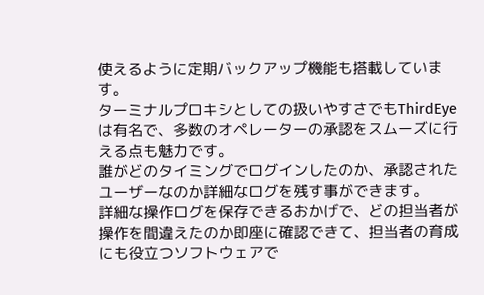使えるように定期バックアップ機能も搭載しています。
ターミナルプロキシとしての扱いやすさでもThirdEyeは有名で、多数のオペレーターの承認をスムーズに行える点も魅力です。
誰がどのタイミングでログインしたのか、承認されたユーザーなのか詳細なログを残す事ができます。
詳細な操作ログを保存できるおかげで、どの担当者が操作を間違えたのか即座に確認できて、担当者の育成にも役立つソフトウェアで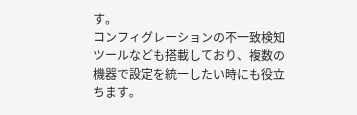す。
コンフィグレーションの不一致検知ツールなども搭載しており、複数の機器で設定を統一したい時にも役立ちます。